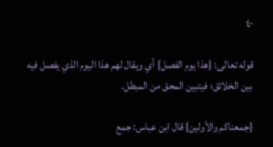٤٠

قوله تعالى: {هذا يوم الفصل} أي ويقال لهم هذا اليوم الذي يفصل فيه بين الخلائق؛ فيتبين المحق من المبطل.

{جمعناكم والأولين} قال ابن عباس: جمع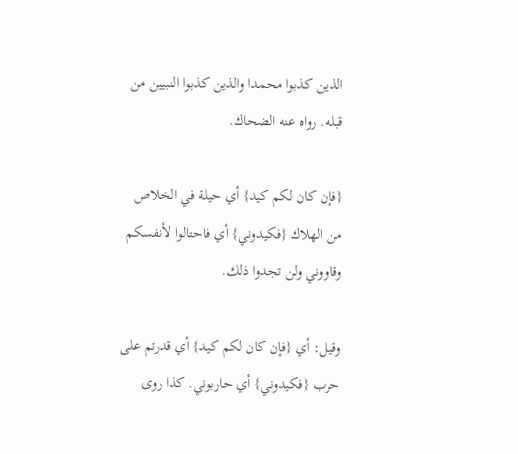الذين كذبوا محمدا والذين كذبوا النبيين من قبله. رواه عنه الضحاك.

{فإن كان لكم كيد} أي حيلة في الخلاص من الهلاك {فكيدوني} أي فاحتالوا لأنفسكم وقاووني ولن تجدوا ذلك.

وقيل: أي {فإن كان لكم كيد} أي قدرتم على حرب {فكيدوني} أي حاربوني. كذا روى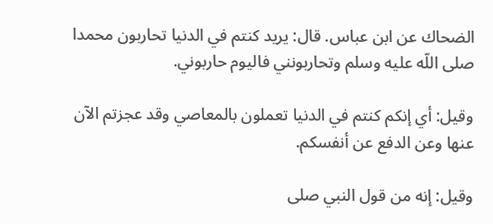الضحاك عن ابن عباس. قال: يريد كنتم في الدنيا تحاربون محمدا صلى اللّه عليه وسلم وتحاربونني فاليوم حاربوني.

وقيل: أي إنكم كنتم في الدنيا تعملون بالمعاصي وقد عجزتم الآن عنها وعن الدفع عن أنفسكم.

وقيل: إنه من قول النبي صلى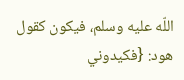اللّه عليه وسلم، فيكون كقول هود: {فكيدوني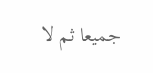جميعا ثم لا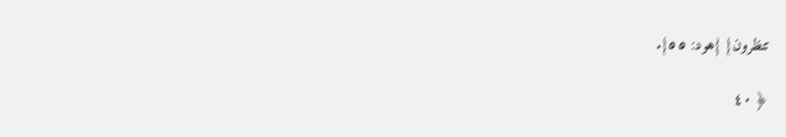تنظرون} {هود: ٥٥}.

﴿ ٤٠